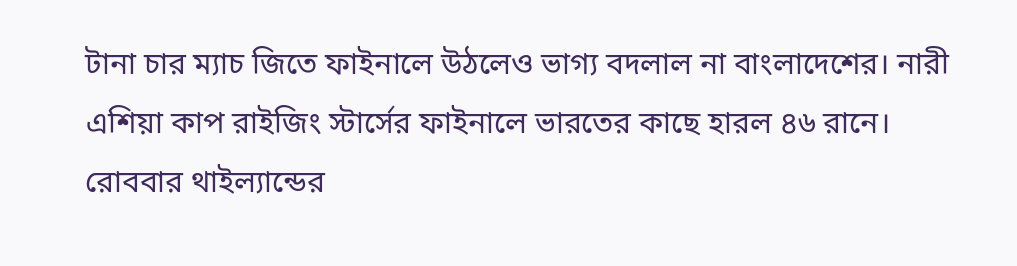টানা চার ম্যাচ জিতে ফাইনালে উঠলেও ভাগ্য বদলাল না বাংলাদেশের। নারী এশিয়া কাপ রাইজিং স্টার্সের ফাইনালে ভারতের কাছে হারল ৪৬ রানে। রোববার থাইল্যান্ডের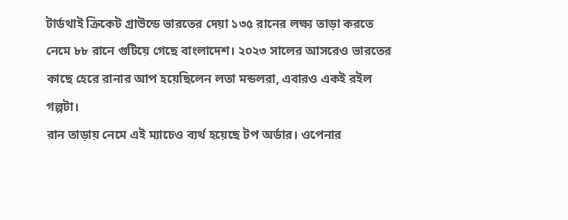টার্ডথাই ক্রিকেট গ্রাউন্ডে ভারতের দেয়া ১৩৫ রানের লক্ষ্য তাড়া করতে নেমে ৮৮ রানে গুটিয়ে গেছে বাংলাদেশ। ২০২৩ সালের আসরেও ভারতের কাছে হেরে রানার আপ হয়েছিলেন লতা মন্ডলরা, এবারও একই রইল গল্পটা।
রান তাড়ায় নেমে এই ম্যাচেও ব্যর্থ হয়েছে টপ অর্ডার। ওপেনার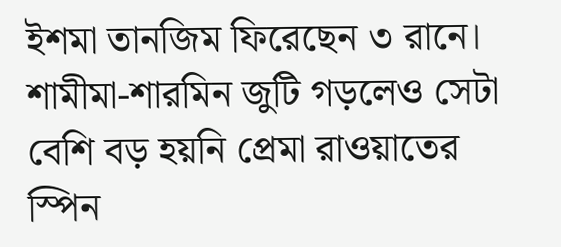ইশমা তানজিম ফিরেছেন ৩ রানে। শামীমা-শারমিন জুটি গড়লেও সেটা বেশি বড় হয়নি প্রেমা রাওয়াতের স্পিন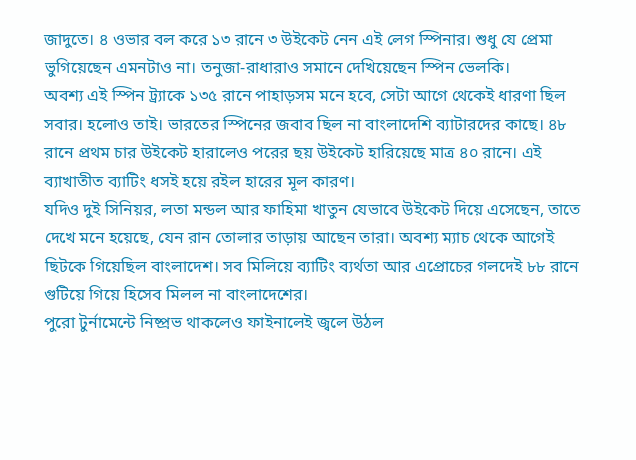জাদুতে। ৪ ওভার বল করে ১৩ রানে ৩ উইকেট নেন এই লেগ স্পিনার। শুধু যে প্রেমা ভুগিয়েছেন এমনটাও না। তনুজা-রাধারাও সমানে দেখিয়েছেন স্পিন ভেলকি।
অবশ্য এই স্পিন ট্র্যাকে ১৩৫ রানে পাহাড়সম মনে হবে, সেটা আগে থেকেই ধারণা ছিল সবার। হলোও তাই। ভারতের স্পিনের জবাব ছিল না বাংলাদেশি ব্যাটারদের কাছে। ৪৮ রানে প্রথম চার উইকেট হারালেও পরের ছয় উইকেট হারিয়েছে মাত্র ৪০ রানে। এই ব্যাখাতীত ব্যাটিং ধসই হয়ে রইল হারের মূল কারণ।
যদিও দুই সিনিয়র, লতা মন্ডল আর ফাহিমা খাতুন যেভাবে উইকেট দিয়ে এসেছেন, তাতে দেখে মনে হয়েছে, যেন রান তোলার তাড়ায় আছেন তারা। অবশ্য ম্যাচ থেকে আগেই ছিটকে গিয়েছিল বাংলাদেশ। সব মিলিয়ে ব্যাটিং ব্যর্থতা আর এপ্রোচের গলদেই ৮৮ রানে গুটিয়ে গিয়ে হিসেব মিলল না বাংলাদেশের।
পুরো টুর্নামেন্টে নিষ্প্রভ থাকলেও ফাইনালেই জ্বলে উঠল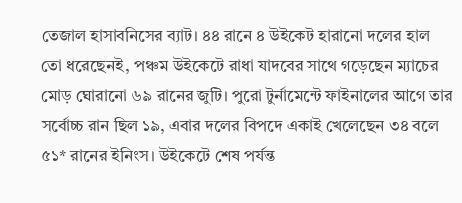তেজাল হাসাবনিসের ব্যাট। ৪৪ রানে ৪ উইকেট হারানো দলের হাল তো ধরেছেনই, পঞ্চম উইকেটে রাধা যাদবের সাথে গড়েছেন ম্যাচের মোড় ঘোরানো ৬৯ রানের জুটি। পুরো টুর্নামেন্টে ফাইনালের আগে তার সর্বোচ্চ রান ছিল ১৯, এবার দলের বিপদে একাই খেলেছেন ৩৪ বলে ৫১* রানের ইনিংস। উইকেটে শেষ পর্যন্ত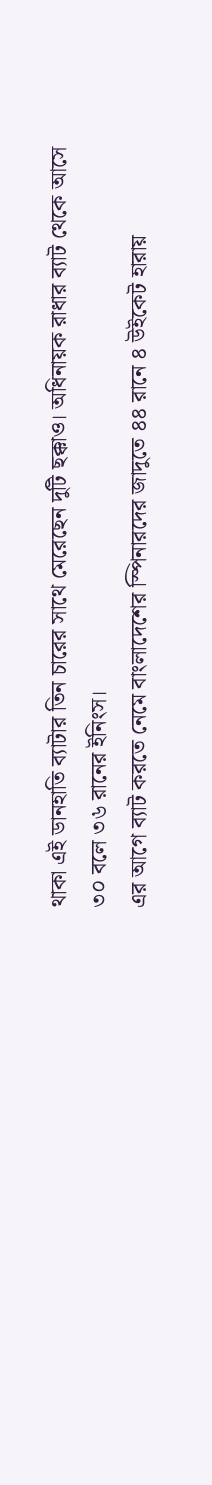থাকা এই ডানহাতি ব্যাটার তিন চারের সাথে মেরেছেন দুটি ছক্কাও। অধিনায়ক রাধার ব্যাট থেকে আসে ৩০ বলে ৩৬ রানের ইনিংস।
এর আগে ব্যাট করতে নেমে বাংলাদেশের স্পিনারদের জাদুতে ৪৪ রানে ৪ উইকেট হারায়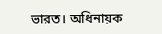ভারত। অধিনায়ক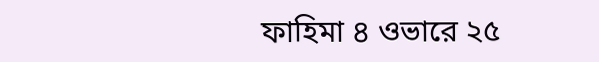ফাহিমা ৪ ওভারে ২৫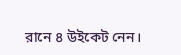রানে ৪ উইকেট নেন।